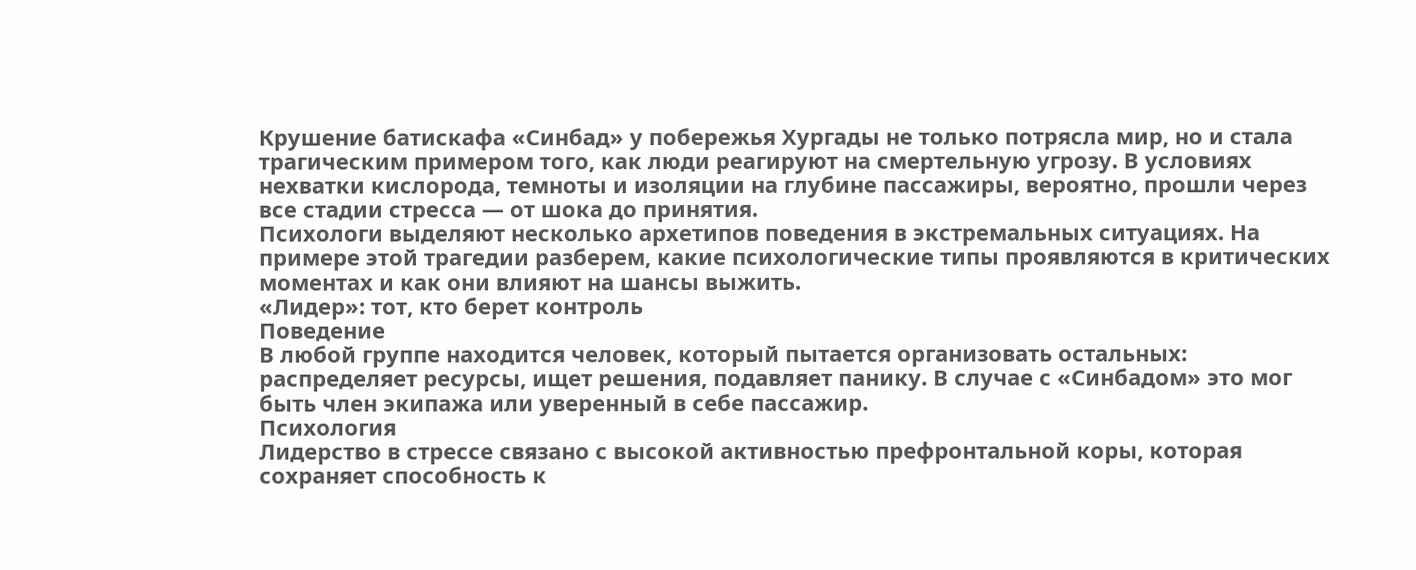Крушение батискафа «Синбад» у побережья Хургады не только потрясла мир, но и стала трагическим примером того, как люди реагируют на смертельную угрозу. В условиях нехватки кислорода, темноты и изоляции на глубине пассажиры, вероятно, прошли через все стадии стресса — от шока до принятия.
Психологи выделяют несколько архетипов поведения в экстремальных ситуациях. На примере этой трагедии разберем, какие психологические типы проявляются в критических моментах и как они влияют на шансы выжить.
«Лидер»: тот, кто берет контроль
Поведение
В любой группе находится человек, который пытается организовать остальных: распределяет ресурсы, ищет решения, подавляет панику. В случае с «Синбадом» это мог быть член экипажа или уверенный в себе пассажир.
Психология
Лидерство в стрессе связано с высокой активностью префронтальной коры, которая сохраняет способность к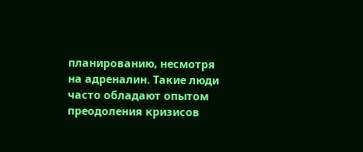планированию, несмотря на адреналин. Такие люди часто обладают опытом преодоления кризисов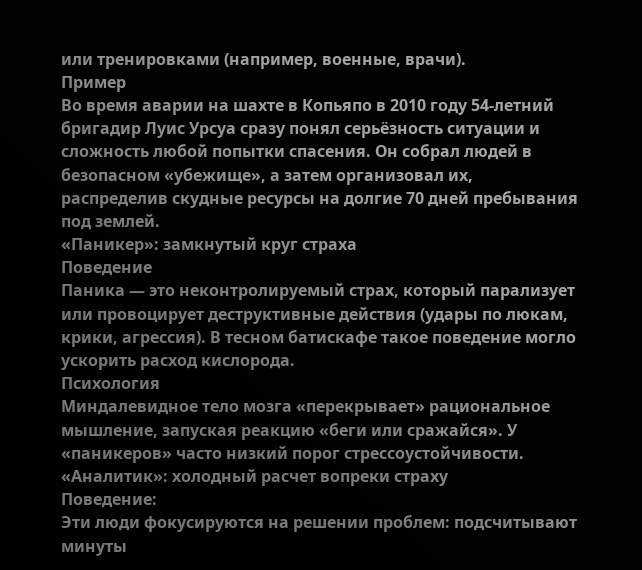или тренировками (например, военные, врачи).
Пример
Во время аварии на шахте в Копьяпо в 2010 году 54-летний бригадир Луис Урсуа сразу понял серьёзность ситуации и сложность любой попытки спасения. Он собрал людей в безопасном «убежище», а затем организовал их, распределив скудные ресурсы на долгие 70 дней пребывания под землей.
«Паникер»: замкнутый круг страха
Поведение
Паника — это неконтролируемый страх, который парализует или провоцирует деструктивные действия (удары по люкам, крики, агрессия). В тесном батискафе такое поведение могло ускорить расход кислорода.
Психология
Миндалевидное тело мозга «перекрывает» рациональное мышление, запуская реакцию «беги или сражайся». У «паникеров» часто низкий порог стрессоустойчивости.
«Аналитик»: холодный расчет вопреки страху
Поведение:
Эти люди фокусируются на решении проблем: подсчитывают минуты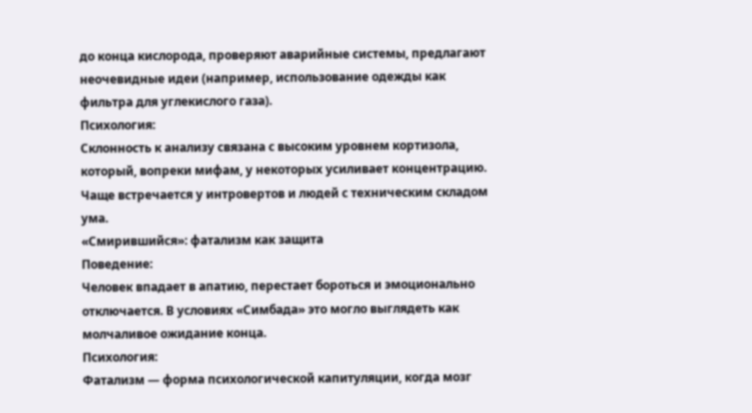до конца кислорода, проверяют аварийные системы, предлагают неочевидные идеи (например, использование одежды как фильтра для углекислого газа).
Психология:
Склонность к анализу связана с высоким уровнем кортизола, который, вопреки мифам, у некоторых усиливает концентрацию. Чаще встречается у интровертов и людей с техническим складом ума.
«Смирившийся»: фатализм как защита
Поведение:
Человек впадает в апатию, перестает бороться и эмоционально отключается. В условиях «Симбада» это могло выглядеть как молчаливое ожидание конца.
Психология:
Фатализм — форма психологической капитуляции, когда мозг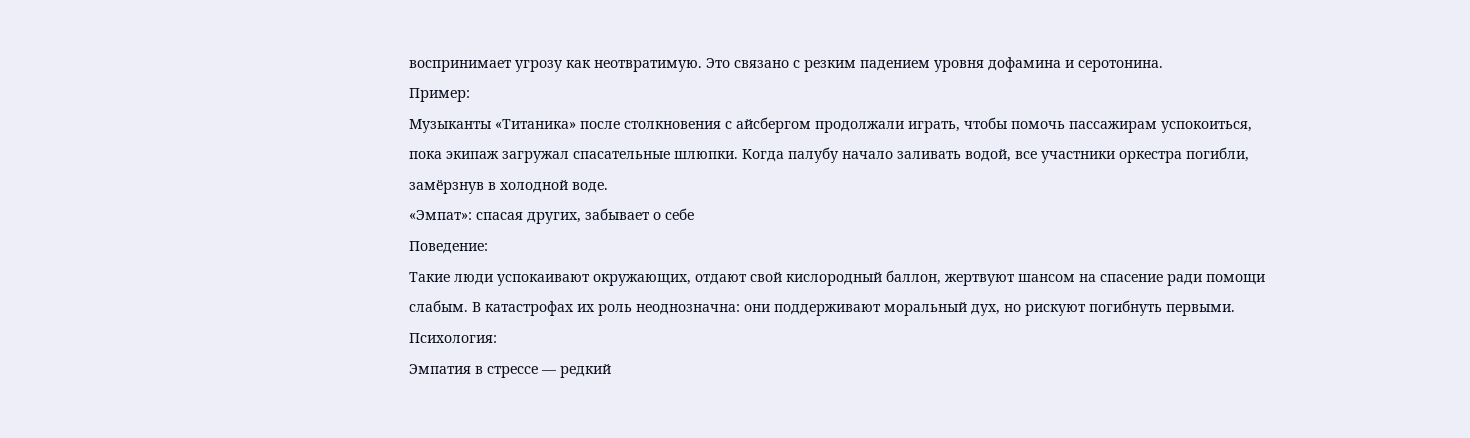воспринимает угрозу как неотвратимую. Это связано с резким падением уровня дофамина и серотонина.
Пример:
Музыканты «Титаника» после столкновения с айсбергом продолжали играть, чтобы помочь пассажирам успокоиться, пока экипаж загружал спасательные шлюпки. Когда палубу начало заливать водой, все участники оркестра погибли, замёрзнув в холодной воде.
«Эмпат»: спасая других, забывает о себе
Поведение:
Такие люди успокаивают окружающих, отдают свой кислородный баллон, жертвуют шансом на спасение ради помощи слабым. В катастрофах их роль неоднозначна: они поддерживают моральный дух, но рискуют погибнуть первыми.
Психология:
Эмпатия в стрессе — редкий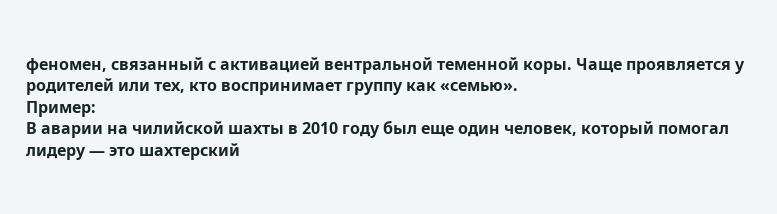феномен, связанный с активацией вентральной теменной коры. Чаще проявляется у родителей или тех, кто воспринимает группу как «семью».
Пример:
В аварии на чилийской шахты в 2010 году был еще один человек, который помогал лидеру — это шахтерский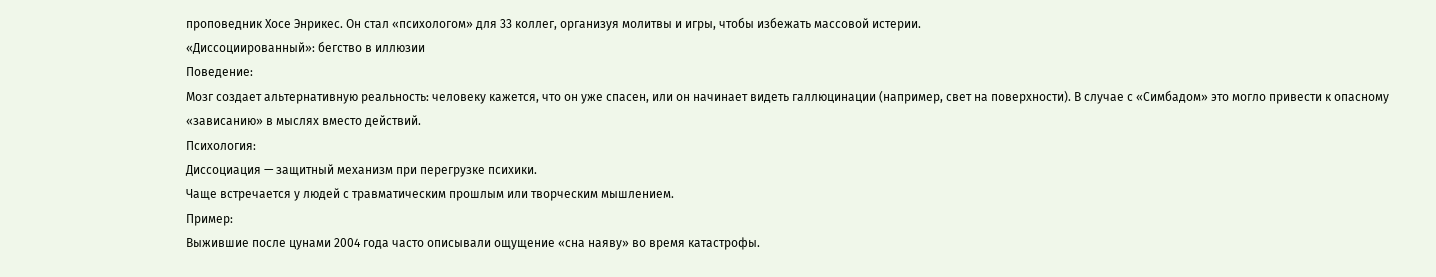проповедник Хосе Энрикес. Он стал «психологом» для 33 коллег, организуя молитвы и игры, чтобы избежать массовой истерии.
«Диссоциированный»: бегство в иллюзии
Поведение:
Мозг создает альтернативную реальность: человеку кажется, что он уже спасен, или он начинает видеть галлюцинации (например, свет на поверхности). В случае с «Симбадом» это могло привести к опасному «зависанию» в мыслях вместо действий.
Психология:
Диссоциация — защитный механизм при перегрузке психики.
Чаще встречается у людей с травматическим прошлым или творческим мышлением.
Пример:
Выжившие после цунами 2004 года часто описывали ощущение «сна наяву» во время катастрофы.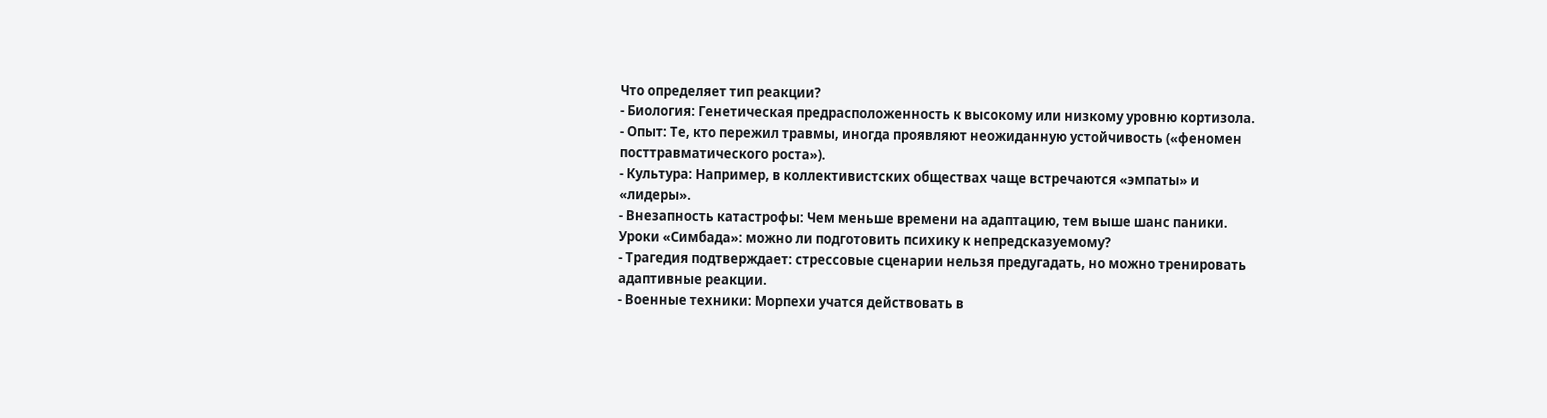Что определяет тип реакции?
- Биология: Генетическая предрасположенность к высокому или низкому уровню кортизола.
- Опыт: Те, кто пережил травмы, иногда проявляют неожиданную устойчивость («феномен посттравматического роста»).
- Культура: Например, в коллективистских обществах чаще встречаются «эмпаты» и «лидеры».
- Внезапность катастрофы: Чем меньше времени на адаптацию, тем выше шанс паники.
Уроки «Симбада»: можно ли подготовить психику к непредсказуемому?
- Трагедия подтверждает: стрессовые сценарии нельзя предугадать, но можно тренировать адаптивные реакции.
- Военные техники: Морпехи учатся действовать в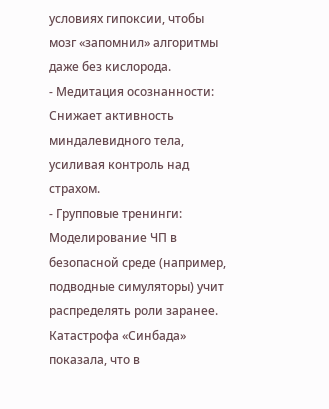условиях гипоксии, чтобы мозг «запомнил» алгоритмы даже без кислорода.
- Медитация осознанности: Снижает активность миндалевидного тела, усиливая контроль над страхом.
- Групповые тренинги: Моделирование ЧП в безопасной среде (например, подводные симуляторы) учит распределять роли заранее.
Катастрофа «Синбада» показала, что в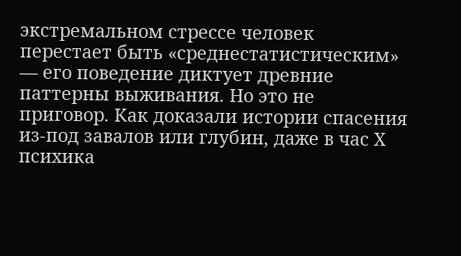экстремальном стрессе человек перестает быть «среднестатистическим» — его поведение диктует древние паттерны выживания. Но это не приговор. Как доказали истории спасения из-под завалов или глубин, даже в час Х психика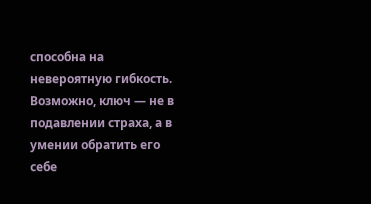способна на невероятную гибкость. Возможно, ключ — не в подавлении страха, а в умении обратить его себе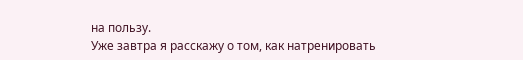на пользу.
Уже завтра я расскажу о том, как натренировать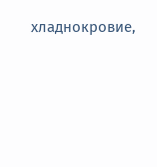хладнокровие,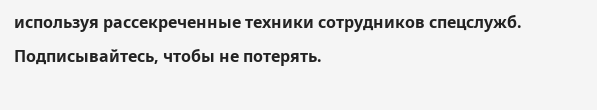используя рассекреченные техники сотрудников спецслужб.
Подписывайтесь, чтобы не потерять.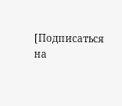[Подписаться на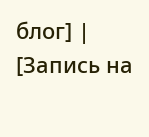блог] | [Запись на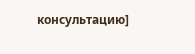консультацию]